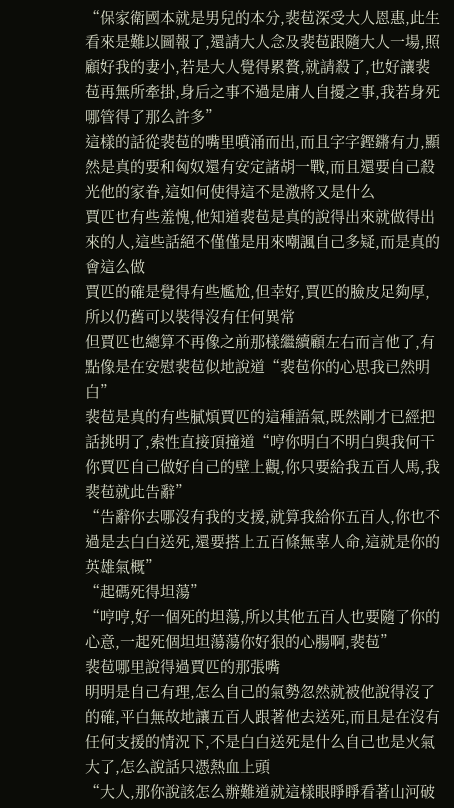“保家衛國本就是男兒的本分,裴苞深受大人恩惠,此生看來是難以圖報了,還請大人念及裴苞跟隨大人一場,照顧好我的妻小,若是大人覺得累贅,就請殺了,也好讓裴苞再無所牽掛,身后之事不過是庸人自擾之事,我若身死哪管得了那么許多”
這樣的話從裴苞的嘴里噴涌而出,而且字字鏗鏘有力,顯然是真的要和匈奴還有安定諸胡一戰,而且還要自己殺光他的家眷,這如何使得這不是激將又是什么
賈匹也有些羞愧,他知道裴苞是真的說得出來就做得出來的人,這些話絕不僅僅是用來嘲諷自己多疑,而是真的會這么做
賈匹的確是覺得有些尷尬,但幸好,賈匹的臉皮足夠厚,所以仍舊可以裝得沒有任何異常
但賈匹也總算不再像之前那樣繼續顧左右而言他了,有點像是在安慰裴苞似地說道“裴苞你的心思我已然明白”
裴苞是真的有些膩煩賈匹的這種語氣,既然剛才已經把話挑明了,索性直接頂撞道“哼你明白不明白與我何干你賈匹自己做好自己的壁上觀,你只要給我五百人馬,我裴苞就此告辭”
“告辭你去哪沒有我的支援,就算我給你五百人,你也不過是去白白送死,還要搭上五百條無辜人命,這就是你的英雄氣概”
“起碼死得坦蕩”
“哼哼,好一個死的坦蕩,所以其他五百人也要隨了你的心意,一起死個坦坦蕩蕩你好狠的心腸啊,裴苞”
裴苞哪里說得過賈匹的那張嘴
明明是自己有理,怎么自己的氣勢忽然就被他說得沒了的確,平白無故地讓五百人跟著他去送死,而且是在沒有任何支援的情況下,不是白白送死是什么自己也是火氣大了,怎么說話只憑熱血上頭
“大人,那你說該怎么辦難道就這樣眼睜睜看著山河破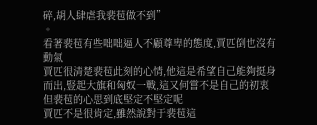碎,胡人肆虐我裴苞做不到”
。
看著裴苞有些咄咄逼人不顧尊卑的態度,賈匹倒也沒有動氣
賈匹很清楚裴苞此刻的心情,他這是希望自己能夠挺身而出,豎起大旗和匈奴一戰,這又何嘗不是自己的初衷
但裴苞的心思到底堅定不堅定呢
賈匹不是很肯定,雖然說對于裴苞這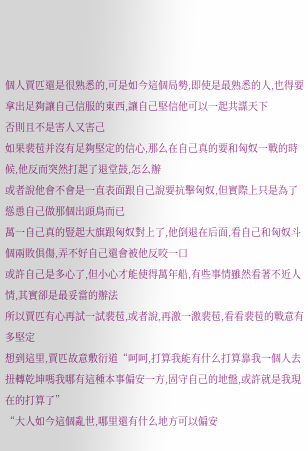個人賈匹還是很熟悉的,可是如今這個局勢,即使是最熟悉的人,也得要拿出足夠讓自己信服的東西,讓自己堅信他可以一起共謀天下
否則且不是害人又害己
如果裴苞并沒有足夠堅定的信心,那么在自己真的要和匈奴一戰的時候,他反而突然打起了退堂鼓,怎么辦
或者說他會不會是一直表面跟自己說要抗擊匈奴,但實際上只是為了慫恿自己做那個出頭鳥而已
萬一自己真的豎起大旗跟匈奴對上了,他倒退在后面,看自己和匈奴斗個兩敗俱傷,弄不好自己還會被他反咬一口
或許自己是多心了,但小心才能使得萬年船,有些事情雖然看著不近人情,其實卻是最妥當的辦法
所以賈匹有心再試一試裴苞,或者說,再激一激裴苞,看看裴苞的戰意有多堅定
想到這里,賈匹故意敷衍道“呵呵,打算我能有什么打算靠我一個人去扭轉乾坤嗎我哪有這種本事偏安一方,固守自己的地盤,或許就是我現在的打算了”
“大人如今這個亂世,哪里還有什么地方可以偏安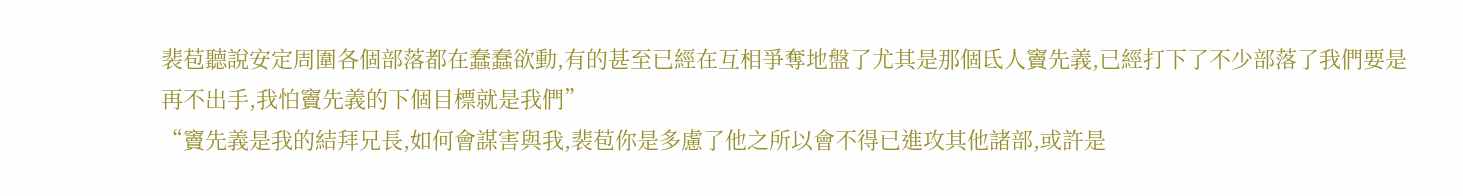裴苞聽說安定周圍各個部落都在蠢蠢欲動,有的甚至已經在互相爭奪地盤了尤其是那個氐人竇先義,已經打下了不少部落了我們要是再不出手,我怕竇先義的下個目標就是我們”
“竇先義是我的結拜兄長,如何會謀害與我,裴苞你是多慮了他之所以會不得已進攻其他諸部,或許是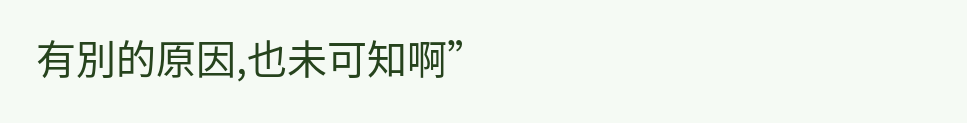有別的原因,也未可知啊”